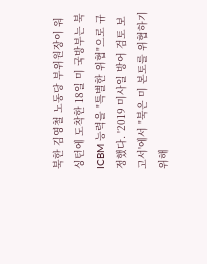북한 김영철 노동당 부위원장이 워싱턴에 도착한 18일 미 국방부는 북 ICBM 능력을 "특별한 위협"으로 규정했다. '2019 미사일 방어 검토 보고서'에서 "북은 미 본토를 위협하기 위해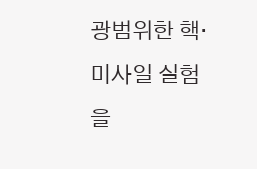광범위한 핵·미사일 실험을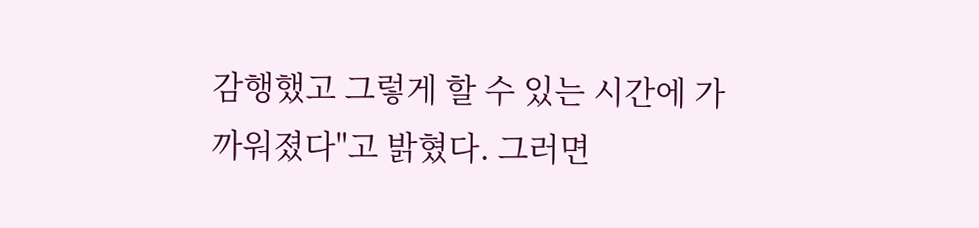감행했고 그렇게 할 수 있는 시간에 가까워졌다"고 밝혔다. 그러면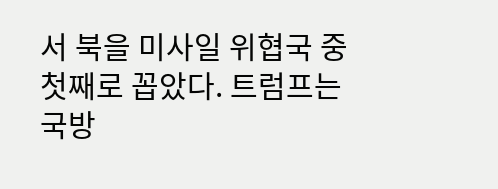서 북을 미사일 위협국 중 첫째로 꼽았다. 트럼프는 국방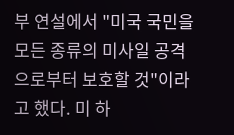부 연설에서 "미국 국민을 모든 종류의 미사일 공격으로부터 보호할 것"이라고 했다. 미 하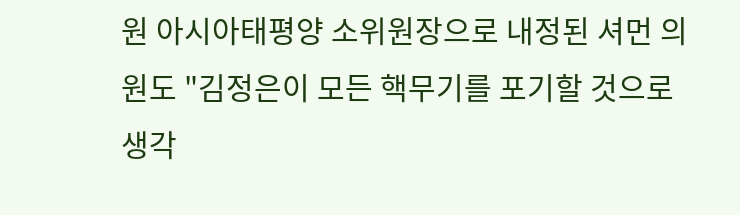원 아시아태평양 소위원장으로 내정된 셔먼 의원도 "김정은이 모든 핵무기를 포기할 것으로 생각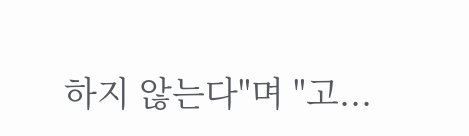하지 않는다"며 "고...